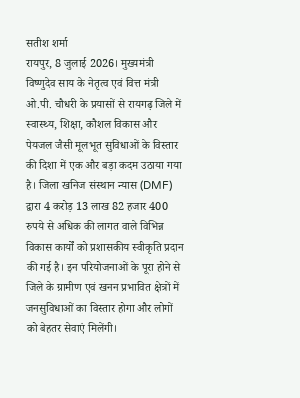सतीश शर्मा
रायपुर, 8 जुलाई 2026। मुख्यमंत्री विष्णुदेव साय के नेतृत्व एवं वित्त मंत्री ओ.पी. चौधरी के प्रयासों से रायगढ़ जिले में स्वास्थ्य, शिक्षा, कौशल विकास और पेयजल जैसी मूलभूत सुविधाओं के विस्तार की दिशा में एक और बड़ा कदम उठाया गया है। जिला खनिज संस्थान न्यास (DMF) द्वारा 4 करोड़ 13 लाख 82 हजार 400 रुपये से अधिक की लागत वाले विभिन्न विकास कार्यों को प्रशासकीय स्वीकृति प्रदान की गई है। इन परियोजनाओं के पूरा होने से जिले के ग्रामीण एवं खनन प्रभावित क्षेत्रों में जनसुविधाओं का विस्तार होगा और लोगों को बेहतर सेवाएं मिलेंगी।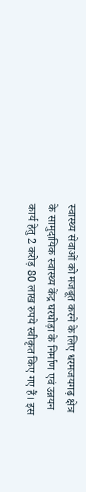स्वास्थ्य सेवाओं को मजबूत करने के लिए धरमजयगढ़ क्षेत्र के सामुदायिक स्वास्थ्य केंद्र घरघोड़ा के निर्माण एवं उन्नयन कार्य हेतु 2 करोड़ 80 लाख रुपये स्वीकृत किए गए हैं। इस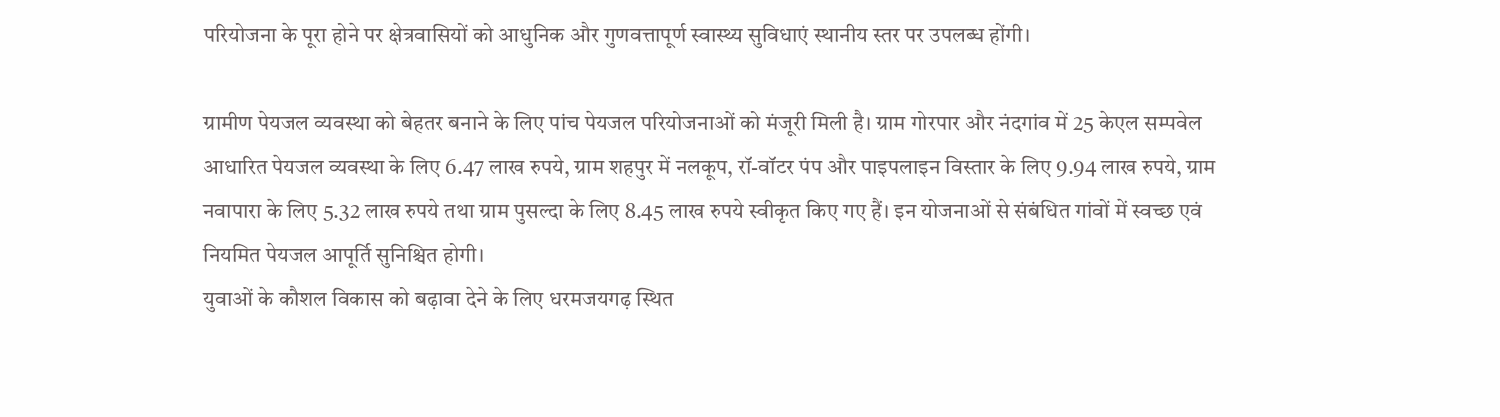परियोजना के पूरा होने पर क्षेत्रवासियों को आधुनिक और गुणवत्तापूर्ण स्वास्थ्य सुविधाएं स्थानीय स्तर पर उपलब्ध होंगी।

ग्रामीण पेयजल व्यवस्था को बेहतर बनाने के लिए पांच पेयजल परियोजनाओं को मंजूरी मिली है। ग्राम गोरपार और नंदगांव में 25 केएल सम्पवेल आधारित पेयजल व्यवस्था के लिए 6.47 लाख रुपये, ग्राम शहपुर में नलकूप, रॉ-वॉटर पंप और पाइपलाइन विस्तार के लिए 9.94 लाख रुपये, ग्राम नवापारा के लिए 5.32 लाख रुपये तथा ग्राम पुसल्दा के लिए 8.45 लाख रुपये स्वीकृत किए गए हैं। इन योजनाओं से संबंधित गांवों में स्वच्छ एवं नियमित पेयजल आपूर्ति सुनिश्चित होगी।
युवाओं के कौशल विकास को बढ़ावा देने के लिए धरमजयगढ़ स्थित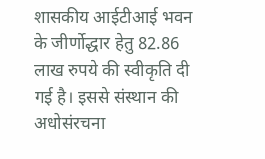शासकीय आईटीआई भवन के जीर्णोद्धार हेतु 82.86 लाख रुपये की स्वीकृति दी गई है। इससे संस्थान की अधोसंरचना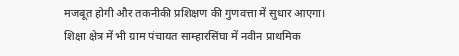मजबूत होगी और तकनीकी प्रशिक्षण की गुणवत्ता में सुधार आएगा।
शिक्षा क्षेत्र में भी ग्राम पंचायत साम्हारसिंघा में नवीन प्राथमिक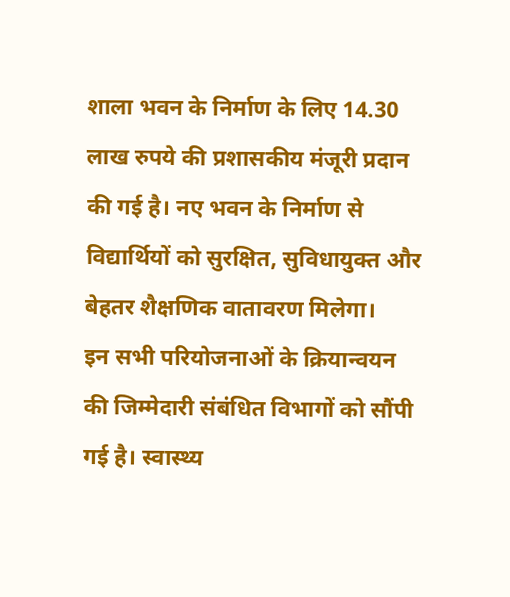शाला भवन के निर्माण के लिए 14.30 लाख रुपये की प्रशासकीय मंजूरी प्रदान की गई है। नए भवन के निर्माण से विद्यार्थियों को सुरक्षित, सुविधायुक्त और बेहतर शैक्षणिक वातावरण मिलेगा।
इन सभी परियोजनाओं के क्रियान्वयन की जिम्मेदारी संबंधित विभागों को सौंपी गई है। स्वास्थ्य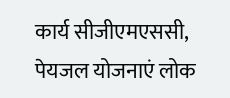कार्य सीजीएमएससी, पेयजल योजनाएं लोक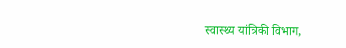स्वास्थ्य यांत्रिकी विभाग,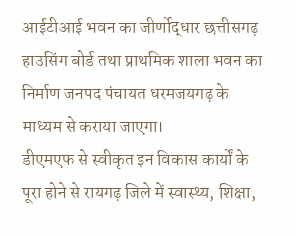आईटीआई भवन का जीर्णोद्धार छत्तीसगढ़ हाउसिंग बोर्ड तथा प्राथमिक शाला भवन का निर्माण जनपद पंचायत धरमजयगढ़ के माध्यम से कराया जाएगा।
डीएमएफ से स्वीकृत इन विकास कार्यों के पूरा होने से रायगढ़ जिले में स्वास्थ्य, शिक्षा,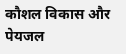कौशल विकास और पेयजल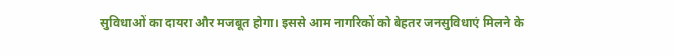सुविधाओं का दायरा और मजबूत होगा। इससे आम नागरिकों को बेहतर जनसुविधाएं मिलने के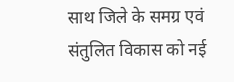साथ जिले के समग्र एवं संतुलित विकास को नई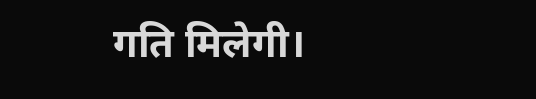गति मिलेगी।